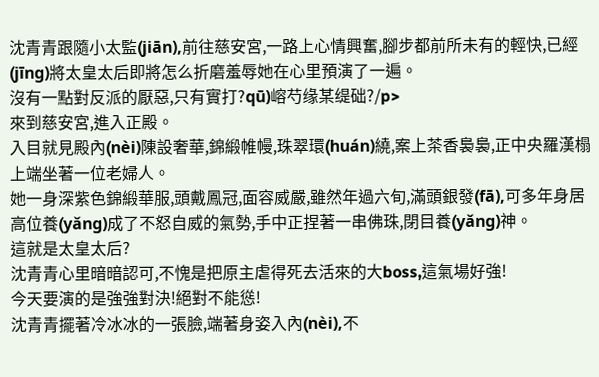沈青青跟隨小太監(jiān),前往慈安宮,一路上心情興奮,腳步都前所未有的輕快,已經(jīng)將太皇太后即將怎么折磨羞辱她在心里預演了一遍。
沒有一點對反派的厭惡,只有實打?qū)嵱芍缘某缇础?/p>
來到慈安宮,進入正殿。
入目就見殿內(nèi)陳設奢華,錦緞帷幔,珠翠環(huán)繞,案上茶香裊裊,正中央羅漢榻上端坐著一位老婦人。
她一身深紫色錦緞華服,頭戴鳳冠,面容威嚴,雖然年過六旬,滿頭銀發(fā),可多年身居高位養(yǎng)成了不怒自威的氣勢,手中正捏著一串佛珠,閉目養(yǎng)神。
這就是太皇太后?
沈青青心里暗暗認可,不愧是把原主虐得死去活來的大boss,這氣場好強!
今天要演的是強強對決!絕對不能慫!
沈青青擺著冷冰冰的一張臉,端著身姿入內(nèi),不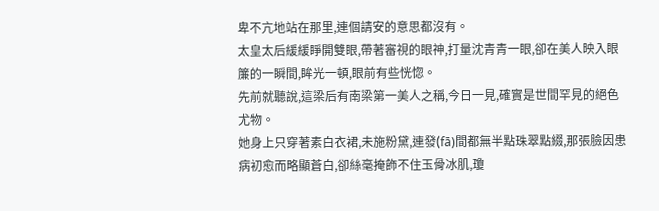卑不亢地站在那里,連個請安的意思都沒有。
太皇太后緩緩睜開雙眼,帶著審視的眼神,打量沈青青一眼,卻在美人映入眼簾的一瞬間,眸光一頓,眼前有些恍惚。
先前就聽說,這梁后有南梁第一美人之稱,今日一見,確實是世間罕見的絕色尤物。
她身上只穿著素白衣裙,未施粉黛,連發(fā)間都無半點珠翠點綴,那張臉因患病初愈而略顯蒼白,卻絲毫掩飾不住玉骨冰肌,瓊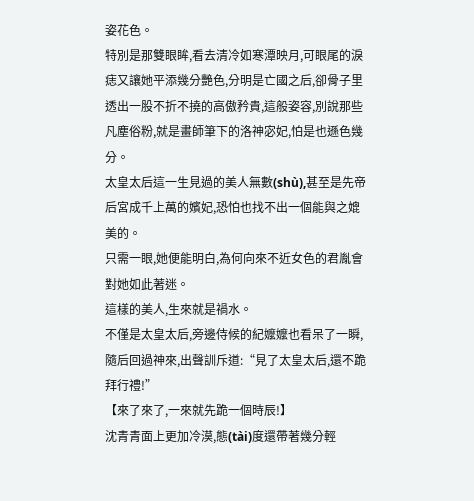姿花色。
特別是那雙眼眸,看去清冷如寒潭映月,可眼尾的淚痣又讓她平添幾分艷色,分明是亡國之后,卻骨子里透出一股不折不撓的高傲矜貴,這般姿容,別說那些凡塵俗粉,就是畫師筆下的洛神宓妃,怕是也遜色幾分。
太皇太后這一生見過的美人無數(shù),甚至是先帝后宮成千上萬的嬪妃,恐怕也找不出一個能與之媲美的。
只需一眼,她便能明白,為何向來不近女色的君胤會對她如此著迷。
這樣的美人,生來就是禍水。
不僅是太皇太后,旁邊侍候的紀嬤嬤也看呆了一瞬,隨后回過神來,出聲訓斥道:“見了太皇太后,還不跪拜行禮!”
【來了來了,一來就先跪一個時辰!】
沈青青面上更加冷漠,態(tài)度還帶著幾分輕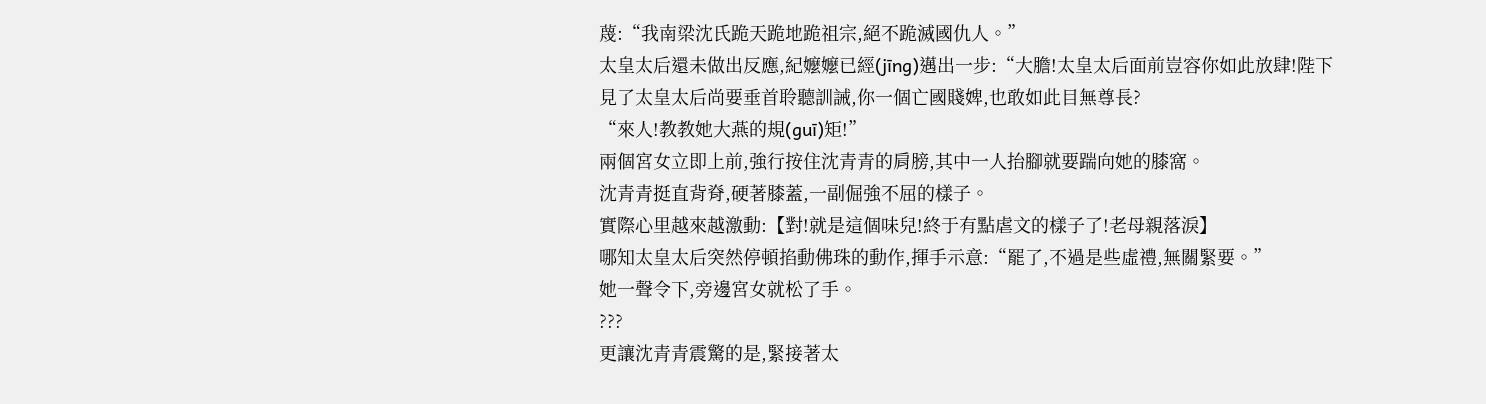蔑:“我南梁沈氏跪天跪地跪祖宗,絕不跪滅國仇人。”
太皇太后還未做出反應,紀嬤嬤已經(jīng)邁出一步:“大膽!太皇太后面前豈容你如此放肆!陛下見了太皇太后尚要垂首聆聽訓誡,你一個亡國賤婢,也敢如此目無尊長?
“來人!教教她大燕的規(guī)矩!”
兩個宮女立即上前,強行按住沈青青的肩膀,其中一人抬腳就要踹向她的膝窩。
沈青青挺直背脊,硬著膝蓋,一副倔強不屈的樣子。
實際心里越來越激動:【對!就是這個味兒!終于有點虐文的樣子了!老母親落淚】
哪知太皇太后突然停頓掐動佛珠的動作,揮手示意:“罷了,不過是些虛禮,無關緊要。”
她一聲令下,旁邊宮女就松了手。
???
更讓沈青青震驚的是,緊接著太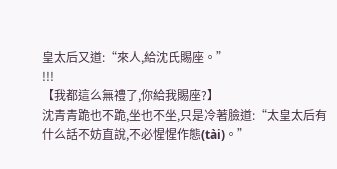皇太后又道:“來人,給沈氏賜座。”
!!!
【我都這么無禮了,你給我賜座?】
沈青青跪也不跪,坐也不坐,只是冷著臉道:“太皇太后有什么話不妨直說,不必惺惺作態(tài)。”